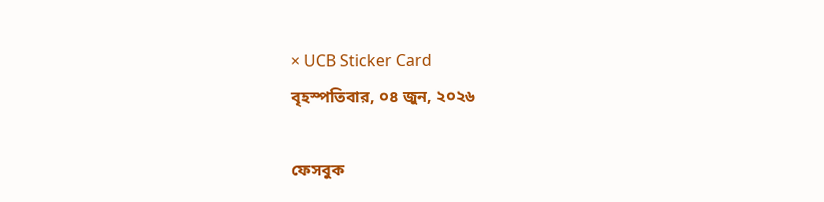× UCB Sticker Card
বৃহস্পতিবার, ০৪ জুন, ২০২৬

ফেসবুক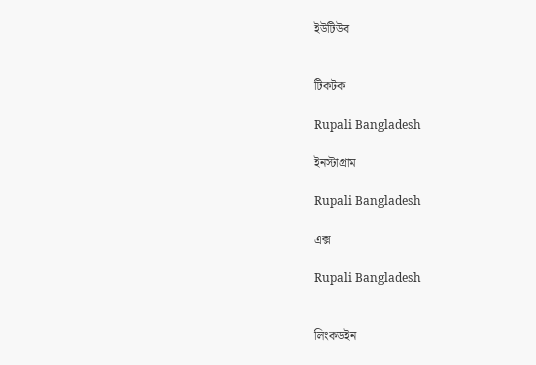ইউটিউব


টিকটক

Rupali Bangladesh

ইনস্টাগ্রাম

Rupali Bangladesh

এক্স

Rupali Bangladesh


লিংকডইন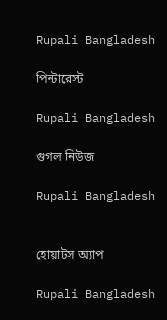Rupali Bangladesh

পিন্টারেস্ট

Rupali Bangladesh

গুগল নিউজ

Rupali Bangladesh


হোয়াটস অ্যাপ

Rupali Bangladesh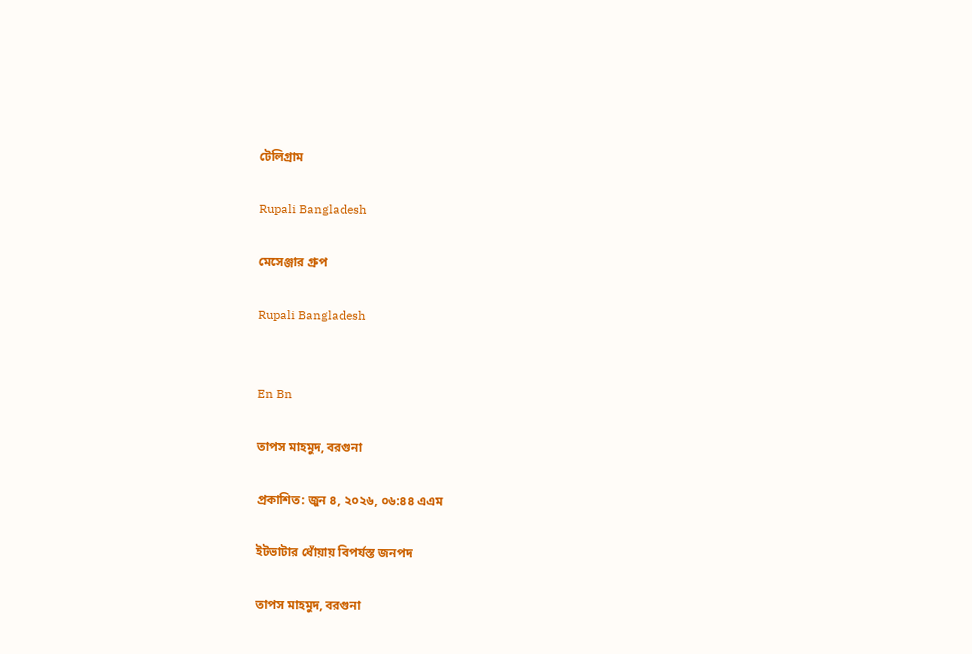টেলিগ্রাম

Rupali Bangladesh

মেসেঞ্জার গ্রুপ

Rupali Bangladesh


En Bn

তাপস মাহমুদ, বরগুনা

প্রকাশিত: জুন ৪, ২০২৬, ০৬:৪৪ এএম

ইটভাটার ধোঁয়ায় বিপর্যস্ত জনপদ

তাপস মাহমুদ, বরগুনা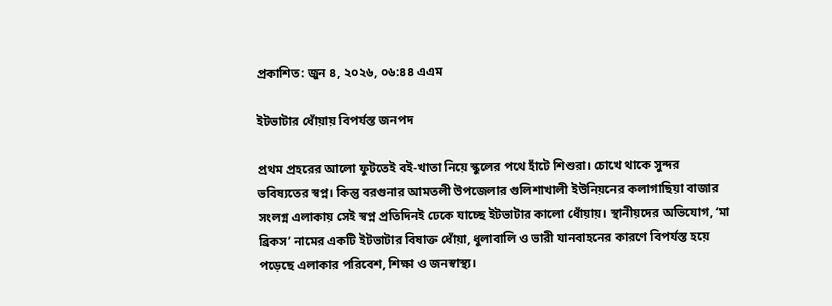প্রকাশিত: জুন ৪, ২০২৬, ০৬:৪৪ এএম

ইটভাটার ধোঁয়ায় বিপর্যস্ত জনপদ

প্রথম প্রহরের আলো ফুটতেই বই-খাতা নিয়ে স্কুলের পথে হাঁটে শিশুরা। চোখে থাকে সুন্দর ভবিষ্যতের স্বপ্ন। কিন্তু বরগুনার আমতলী উপজেলার গুলিশাখালী ইউনিয়নের কলাগাছিয়া বাজার সংলগ্ন এলাকায় সেই স্বপ্ন প্রতিদিনই ঢেকে যাচ্ছে ইটভাটার কালো ধোঁয়ায়। স্থানীয়দের অভিযোগ, ‘মা ব্রিকস’ নামের একটি ইটভাটার বিষাক্ত ধোঁয়া, ধুলাবালি ও ভারী যানবাহনের কারণে বিপর্যস্ত হয়ে পড়েছে এলাকার পরিবেশ, শিক্ষা ও জনস্বাস্থ্য।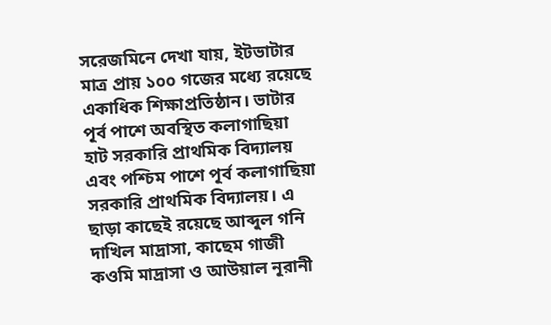সরেজমিনে দেখা যায়, ইটভাটার মাত্র প্রায় ১০০ গজের মধ্যে রয়েছে একাধিক শিক্ষাপ্রতিষ্ঠান। ভাটার পূর্ব পাশে অবস্থিত কলাগাছিয়া হাট সরকারি প্রাথমিক বিদ্যালয় এবং পশ্চিম পাশে পূর্ব কলাগাছিয়া সরকারি প্রাথমিক বিদ্যালয়। এ ছাড়া কাছেই রয়েছে আব্দুল গনি দাখিল মাদ্রাসা, কাছেম গাজী কওমি মাদ্রাসা ও আউয়াল নূরানী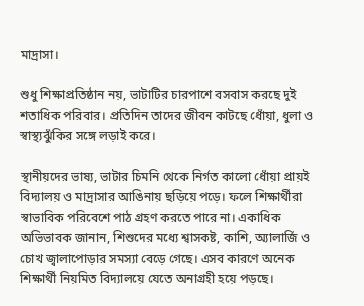মাদ্রাসা।

শুধু শিক্ষাপ্রতিষ্ঠান নয়, ভাটাটির চারপাশে বসবাস করছে দুই শতাধিক পরিবার। প্রতিদিন তাদের জীবন কাটছে ধোঁয়া, ধুলা ও স্বাস্থ্যঝুঁকির সঙ্গে লড়াই করে।

স্থানীয়দের ভাষ্য, ভাটার চিমনি থেকে নির্গত কালো ধোঁয়া প্রায়ই বিদ্যালয় ও মাদ্রাসার আঙিনায় ছড়িয়ে পড়ে। ফলে শিক্ষার্থীরা স্বাভাবিক পরিবেশে পাঠ গ্রহণ করতে পারে না। একাধিক অভিভাবক জানান, শিশুদের মধ্যে শ্বাসকষ্ট, কাশি, অ্যালার্জি ও চোখ জ্বালাপোড়ার সমস্যা বেড়ে গেছে। এসব কারণে অনেক শিক্ষার্থী নিয়মিত বিদ্যালয়ে যেতে অনাগ্রহী হয়ে পড়ছে।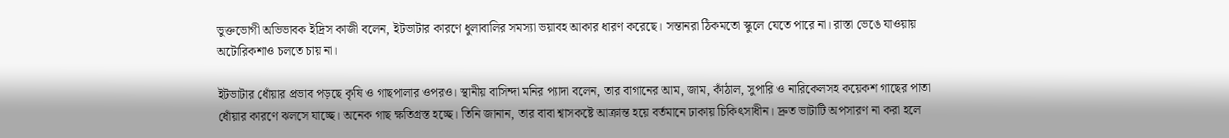ভুক্তভোগী অভিভাবক ইদ্রিস কাজী বলেন, ইটভাটার কারণে ধুলাবালির সমস্যা ভয়াবহ আকার ধারণ করেছে। সন্তানরা ঠিকমতো স্কুলে যেতে পারে না। রাস্তা ভেঙে যাওয়ায় অটোরিকশাও চলতে চায় না।

ইটভাটার ধোঁয়ার প্রভাব পড়ছে কৃষি ও গাছপালার ওপরও। স্থানীয় বাসিন্দা মনির প্যাদা বলেন, তার বাগানের আম, জাম, কাঁঠাল, সুপারি ও নারিকেলসহ কয়েকশ গাছের পাতা ধোঁয়ার কারণে ঝলসে যাচ্ছে। অনেক গাছ ক্ষতিগ্রস্ত হচ্ছে। তিনি জানান, তার বাবা শ্বাসকষ্টে আক্রান্ত হয়ে বর্তমানে ঢাকায় চিকিৎসাধীন। দ্রুত ভাটাটি অপসারণ না করা হলে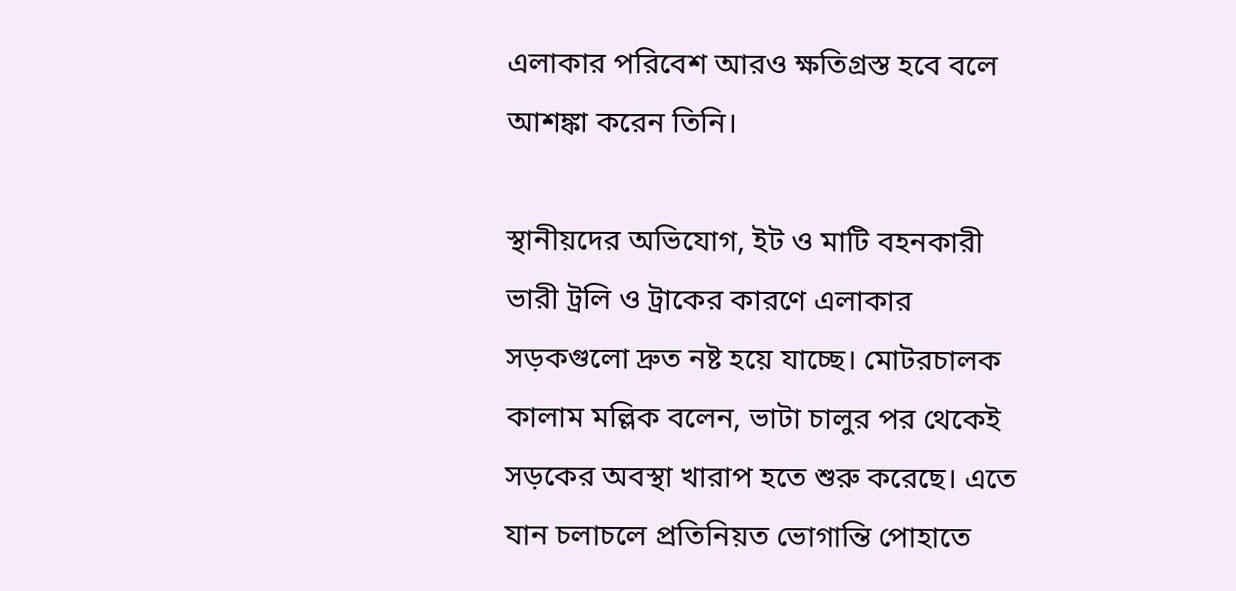এলাকার পরিবেশ আরও ক্ষতিগ্রস্ত হবে বলে আশঙ্কা করেন তিনি।

স্থানীয়দের অভিযোগ, ইট ও মাটি বহনকারী ভারী ট্রলি ও ট্রাকের কারণে এলাকার সড়কগুলো দ্রুত নষ্ট হয়ে যাচ্ছে। মোটরচালক কালাম মল্লিক বলেন, ভাটা চালুর পর থেকেই সড়কের অবস্থা খারাপ হতে শুরু করেছে। এতে যান চলাচলে প্রতিনিয়ত ভোগান্তি পোহাতে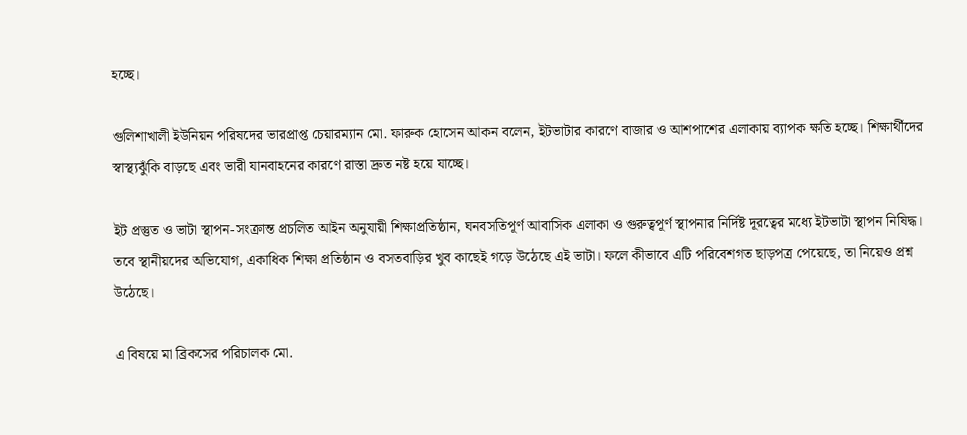হচ্ছে।

গুলিশাখালী ইউনিয়ন পরিষদের ভারপ্রাপ্ত চেয়ারম্যান মো. ফারুক হোসেন আকন বলেন, ইটভাটার কারণে বাজার ও আশপাশের এলাকায় ব্যাপক ক্ষতি হচ্ছে। শিক্ষার্থীদের স্বাস্থ্যঝুঁকি বাড়ছে এবং ভারী যানবাহনের কারণে রাস্তা দ্রুত নষ্ট হয়ে যাচ্ছে।

ইট প্রস্তুত ও ভাটা স্থাপন-সংক্রান্ত প্রচলিত আইন অনুযায়ী শিক্ষাপ্রতিষ্ঠান, ঘনবসতিপূর্ণ আবাসিক এলাকা ও গুরুত্বপূর্ণ স্থাপনার নির্দিষ্ট দূরত্বের মধ্যে ইটভাটা স্থাপন নিষিদ্ধ। তবে স্থানীয়দের অভিযোগ, একাধিক শিক্ষা প্রতিষ্ঠান ও বসতবাড়ির খুব কাছেই গড়ে উঠেছে এই ভাটা। ফলে কীভাবে এটি পরিবেশগত ছাড়পত্র পেয়েছে, তা নিয়েও প্রশ্ন উঠেছে।

এ বিষয়ে মা ব্রিকসের পরিচালক মো.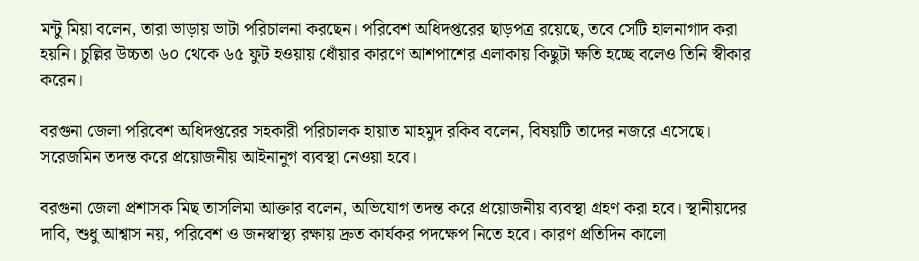মন্টু মিয়া বলেন, তারা ভাড়ায় ভাটা পরিচালনা করছেন। পরিবেশ অধিদপ্তরের ছাড়পত্র রয়েছে, তবে সেটি হালনাগাদ করা হয়নি। চুল্লির উচ্চতা ৬০ থেকে ৬৫ ফুট হওয়ায় ধোঁয়ার কারণে আশপাশের এলাকায় কিছুটা ক্ষতি হচ্ছে বলেও তিনি স্বীকার করেন।

বরগুনা জেলা পরিবেশ অধিদপ্তরের সহকারী পরিচালক হায়াত মাহমুদ রকিব বলেন, বিষয়টি তাদের নজরে এসেছে। সরেজমিন তদন্ত করে প্রয়োজনীয় আইনানুগ ব্যবস্থা নেওয়া হবে।

বরগুনা জেলা প্রশাসক মিছ তাসলিমা আক্তার বলেন, অভিযোগ তদন্ত করে প্রয়োজনীয় ব্যবস্থা গ্রহণ করা হবে। স্থানীয়দের দাবি, শুধু আশ্বাস নয়, পরিবেশ ও জনস্বাস্থ্য রক্ষায় দ্রুত কার্যকর পদক্ষেপ নিতে হবে। কারণ প্রতিদিন কালো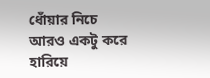ধোঁয়ার নিচে আরও একটু করে হারিয়ে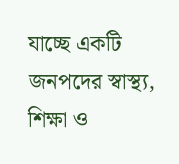যাচ্ছে একটি জনপদের স্বাস্থ্য, শিক্ষা ও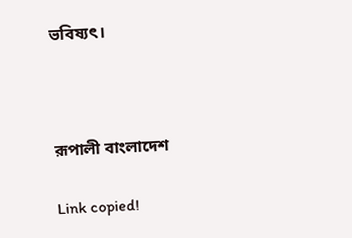ভবিষ্যৎ।



রূপালী বাংলাদেশ

Link copied!